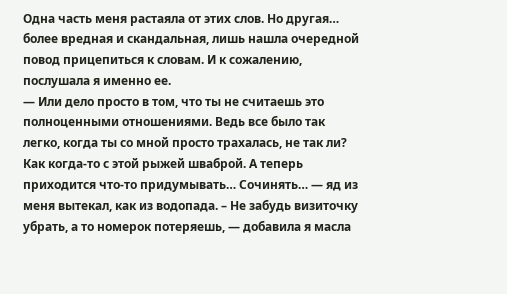Одна часть меня растаяла от этих слов. Но другая… более вредная и скандальная, лишь нашла очередной повод прицепиться к словам. И к сожалению, послушала я именно ее.
— Или дело просто в том, что ты не считаешь это полноценными отношениями. Ведь все было так легко, когда ты со мной просто трахалась, не так ли? Как когда-то с этой рыжей шваброй. А теперь приходится что-то придумывать… Сочинять… — яд из меня вытекал, как из водопада. – Не забудь визиточку убрать, а то номерок потеряешь, — добавила я масла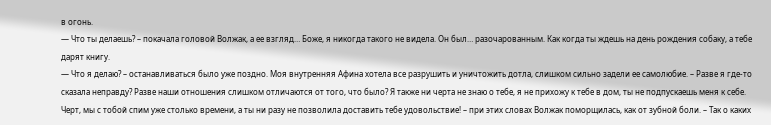в огонь.
— Что ты делаешь? – покачала головой Волжак, а ее взгляд… Боже, я никогда такого не видела. Он был… разочарованным. Как когда ты ждешь на день рождения собаку, а тебе дарят книгу.
— Что я делаю? – останавливаться было уже поздно. Моя внутренняя Афина хотела все разрушить и уничтожить дотла, слишком сильно задели ее самолюбие. – Разве я где-то сказала неправду? Разве наши отношения слишком отличаются от того, что было? Я также ни черта не знаю о тебе, я не прихожу к тебе в дом, ты не подпускаешь меня к себе. Черт, мы с тобой спим уже столько времени, а ты ни разу не позволила доставить тебе удовольствие! – при этих словах Волжак поморщилась, как от зубной боли. – Так о каких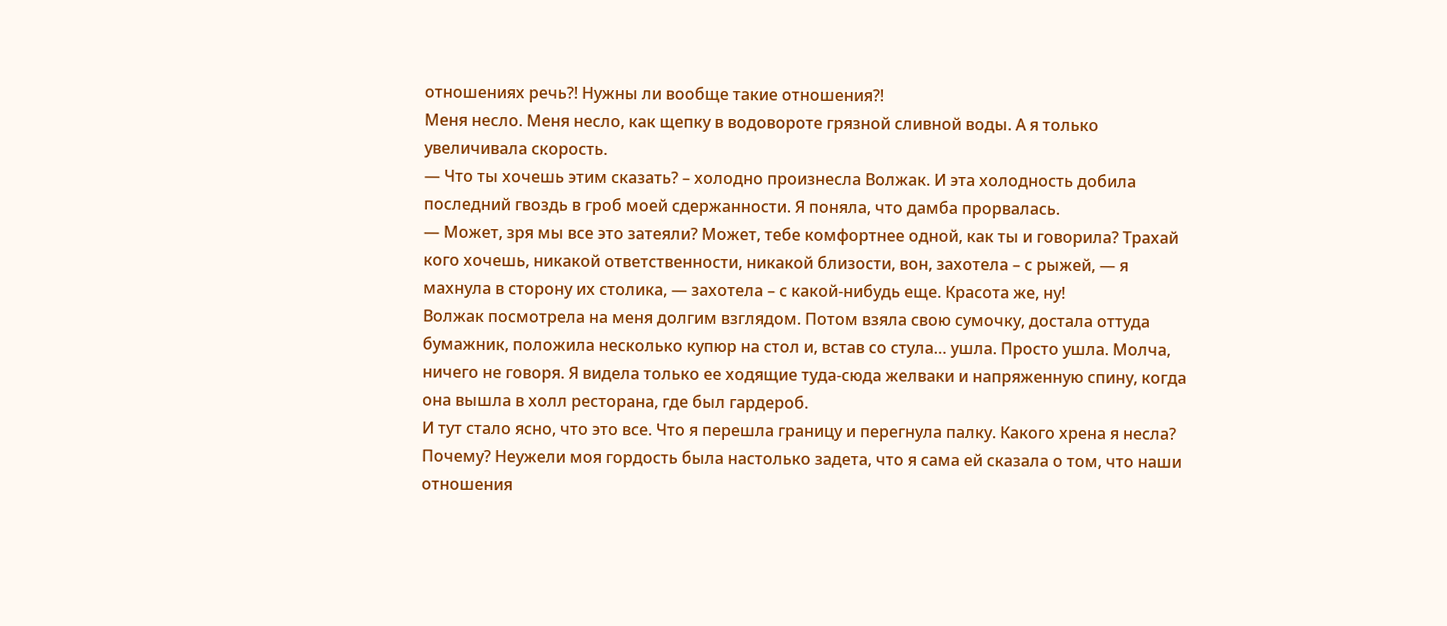отношениях речь?! Нужны ли вообще такие отношения?!
Меня несло. Меня несло, как щепку в водовороте грязной сливной воды. А я только увеличивала скорость.
— Что ты хочешь этим сказать? – холодно произнесла Волжак. И эта холодность добила последний гвоздь в гроб моей сдержанности. Я поняла, что дамба прорвалась.
— Может, зря мы все это затеяли? Может, тебе комфортнее одной, как ты и говорила? Трахай кого хочешь, никакой ответственности, никакой близости, вон, захотела – с рыжей, — я махнула в сторону их столика, — захотела – с какой-нибудь еще. Красота же, ну!
Волжак посмотрела на меня долгим взглядом. Потом взяла свою сумочку, достала оттуда бумажник, положила несколько купюр на стол и, встав со стула… ушла. Просто ушла. Молча, ничего не говоря. Я видела только ее ходящие туда-сюда желваки и напряженную спину, когда она вышла в холл ресторана, где был гардероб.
И тут стало ясно, что это все. Что я перешла границу и перегнула палку. Какого хрена я несла? Почему? Неужели моя гордость была настолько задета, что я сама ей сказала о том, что наши отношения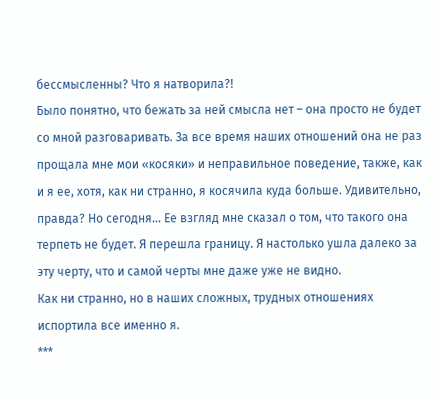бессмысленны? Что я натворила?!
Было понятно, что бежать за ней смысла нет – она просто не будет со мной разговаривать. За все время наших отношений она не раз прощала мне мои «косяки» и неправильное поведение, также, как и я ее, хотя, как ни странно, я косячила куда больше. Удивительно, правда? Но сегодня… Ее взгляд мне сказал о том, что такого она терпеть не будет. Я перешла границу. Я настолько ушла далеко за эту черту, что и самой черты мне даже уже не видно.
Как ни странно, но в наших сложных, трудных отношениях испортила все именно я.
***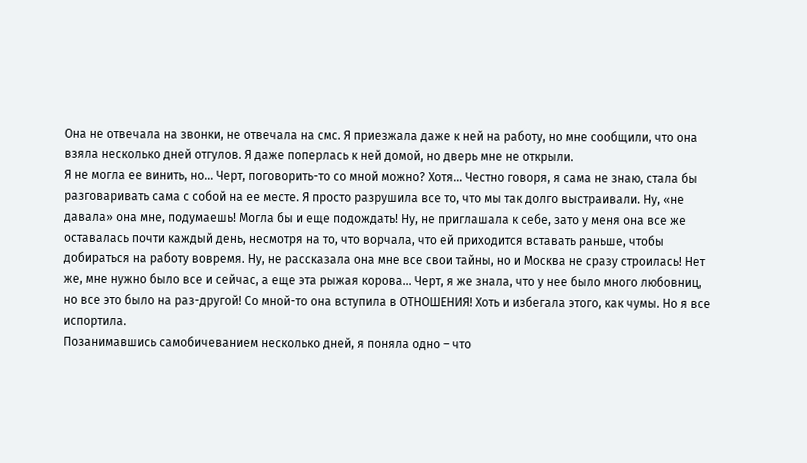Она не отвечала на звонки, не отвечала на смс. Я приезжала даже к ней на работу, но мне сообщили, что она взяла несколько дней отгулов. Я даже поперлась к ней домой, но дверь мне не открыли.
Я не могла ее винить, но… Черт, поговорить-то со мной можно? Хотя… Честно говоря, я сама не знаю, стала бы разговаривать сама с собой на ее месте. Я просто разрушила все то, что мы так долго выстраивали. Ну, «не давала» она мне, подумаешь! Могла бы и еще подождать! Ну, не приглашала к себе, зато у меня она все же оставалась почти каждый день, несмотря на то, что ворчала, что ей приходится вставать раньше, чтобы добираться на работу вовремя. Ну, не рассказала она мне все свои тайны, но и Москва не сразу строилась! Нет же, мне нужно было все и сейчас, а еще эта рыжая корова… Черт, я же знала, что у нее было много любовниц, но все это было на раз-другой! Со мной-то она вступила в ОТНОШЕНИЯ! Хоть и избегала этого, как чумы. Но я все испортила.
Позанимавшись самобичеванием несколько дней, я поняла одно – что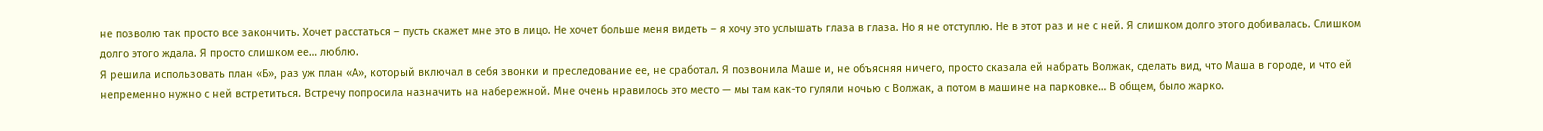не позволю так просто все закончить. Хочет расстаться – пусть скажет мне это в лицо. Не хочет больше меня видеть – я хочу это услышать глаза в глаза. Но я не отступлю. Не в этот раз и не с ней. Я слишком долго этого добивалась. Слишком долго этого ждала. Я просто слишком ее… люблю.
Я решила использовать план «Б», раз уж план «А», который включал в себя звонки и преследование ее, не сработал. Я позвонила Маше и, не объясняя ничего, просто сказала ей набрать Волжак, сделать вид, что Маша в городе, и что ей непременно нужно с ней встретиться. Встречу попросила назначить на набережной. Мне очень нравилось это место — мы там как-то гуляли ночью с Волжак, а потом в машине на парковке… В общем, было жарко.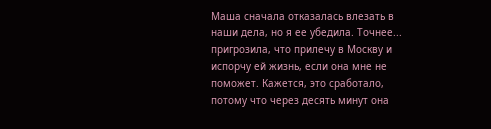Маша сначала отказалась влезать в наши дела, но я ее убедила. Точнее... пригрозила, что прилечу в Москву и испорчу ей жизнь, если она мне не поможет. Кажется, это сработало, потому что через десять минут она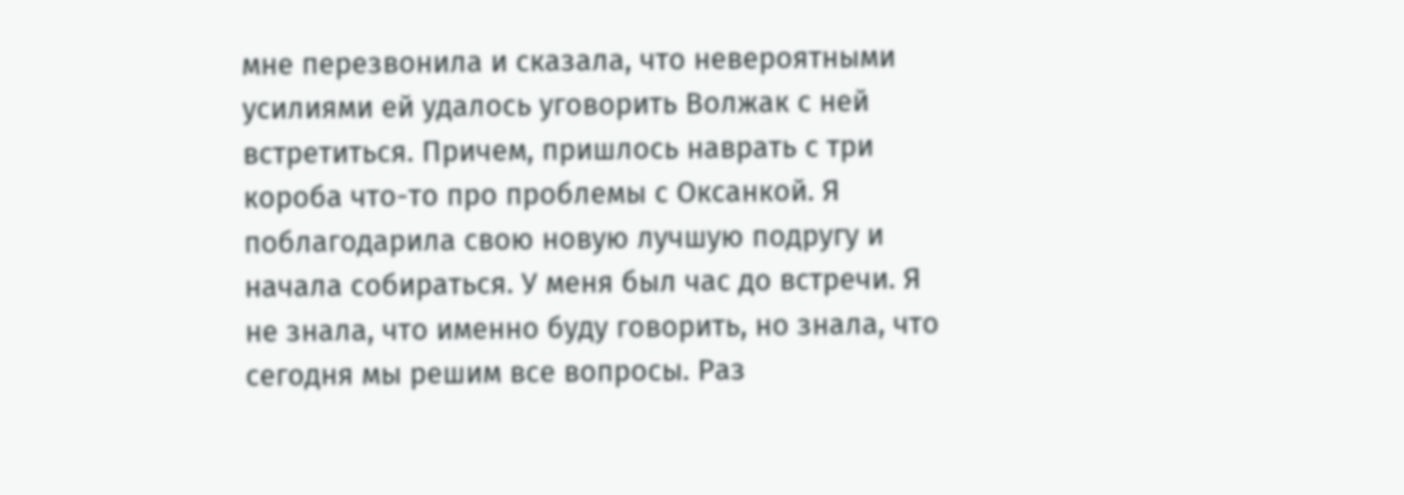мне перезвонила и сказала, что невероятными усилиями ей удалось уговорить Волжак с ней встретиться. Причем, пришлось наврать с три короба что-то про проблемы с Оксанкой. Я поблагодарила свою новую лучшую подругу и начала собираться. У меня был час до встречи. Я не знала, что именно буду говорить, но знала, что сегодня мы решим все вопросы. Раз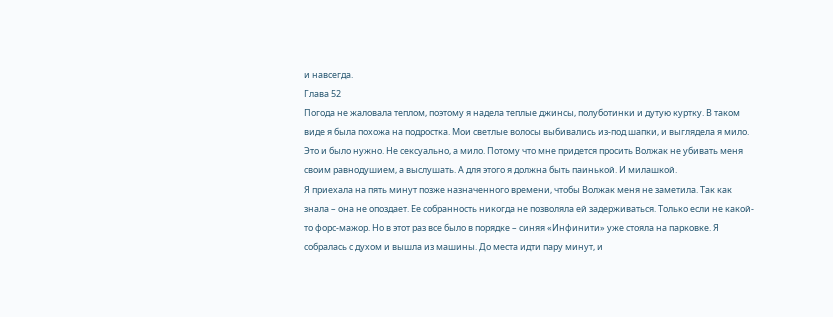и навсегда.
Глава 52
Погода не жаловала теплом, поэтому я надела теплые джинсы, полуботинки и дутую куртку. В таком виде я была похожа на подростка. Мои светлые волосы выбивались из-под шапки, и выглядела я мило. Это и было нужно. Не сексуально, а мило. Потому что мне придется просить Волжак не убивать меня своим равнодушием, а выслушать. А для этого я должна быть паинькой. И милашкой.
Я приехала на пять минут позже назначенного времени, чтобы Волжак меня не заметила. Так как знала – она не опоздает. Ее собранность никогда не позволяла ей задерживаться. Только если не какой-то форс-мажор. Но в этот раз все было в порядке – синяя «Инфинити» уже стояла на парковке. Я собралась с духом и вышла из машины. До места идти пару минут, и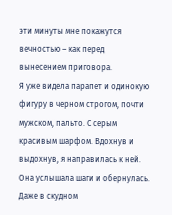эти минуты мне покажутся вечностью – как перед вынесением приговора.
Я уже видела парапет и одинокую фигуру в черном строгом, почти мужском, пальто. С серым красивым шарфом. Вдохнув и выдохнув, я направилась к ней.
Она услышала шаги и обернулась. Даже в скудном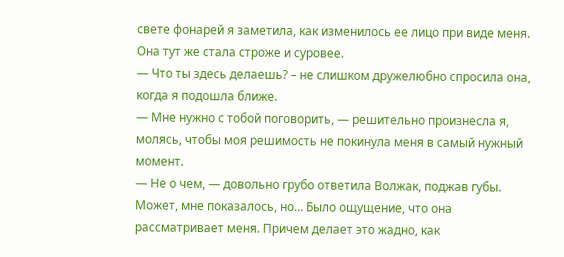свете фонарей я заметила, как изменилось ее лицо при виде меня. Она тут же стала строже и суровее.
— Что ты здесь делаешь? – не слишком дружелюбно спросила она, когда я подошла ближе.
— Мне нужно с тобой поговорить, — решительно произнесла я, молясь, чтобы моя решимость не покинула меня в самый нужный момент.
— Не о чем, — довольно грубо ответила Волжак, поджав губы.
Может, мне показалось, но… Было ощущение, что она рассматривает меня. Причем делает это жадно, как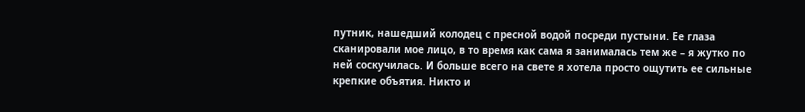путник, нашедший колодец с пресной водой посреди пустыни. Ее глаза сканировали мое лицо, в то время как сама я занималась тем же – я жутко по ней соскучилась. И больше всего на свете я хотела просто ощутить ее сильные крепкие объятия. Никто и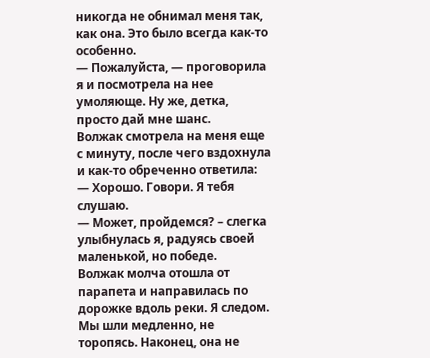никогда не обнимал меня так, как она. Это было всегда как-то особенно.
— Пожалуйста, — проговорила я и посмотрела на нее умоляюще. Ну же, детка, просто дай мне шанс.
Волжак смотрела на меня еще с минуту, после чего вздохнула и как-то обреченно ответила:
— Хорошо. Говори. Я тебя слушаю.
— Может, пройдемся? – слегка улыбнулась я, радуясь своей маленькой, но победе.
Волжак молча отошла от парапета и направилась по дорожке вдоль реки. Я следом.
Мы шли медленно, не торопясь. Наконец, она не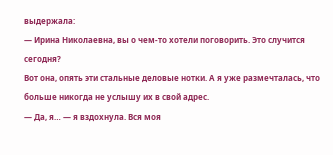выдержала:
— Ирина Николаевна, вы о чем-то хотели поговорить. Это случится сегодня?
Вот она, опять эти стальные деловые нотки. А я уже размечталась, что больше никогда не услышу их в свой адрес.
— Да, я… — я вздохнула. Вся моя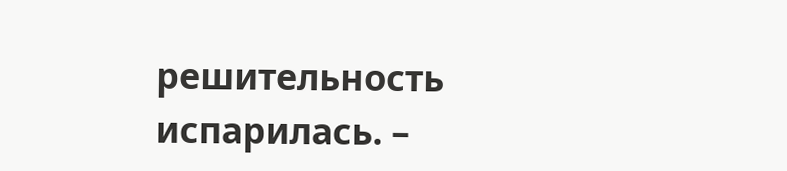решительность испарилась. –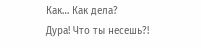Как… Как дела?
Дура! Что ты несешь?!